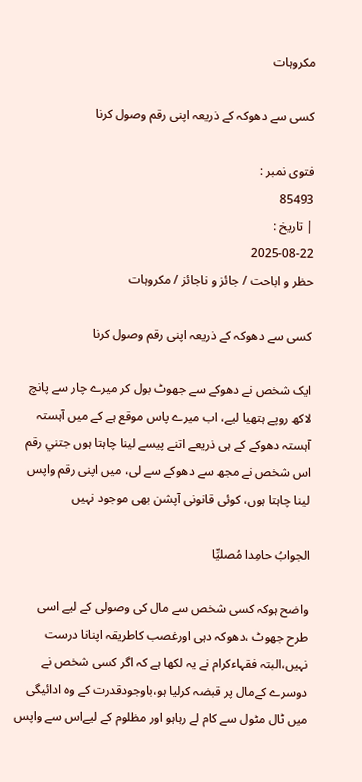مکروہات

کسی سے دھوکہ کے ذریعہ اپنی رقم وصول کرنا

فتوی نمبر :
85493
| تاریخ :
2025-08-22
حظر و اباحت / جائز و ناجائز / مکروہات

کسی سے دھوکہ کے ذریعہ اپنی رقم وصول کرنا

ایک شخص نے دھوکے سے جھوٹ بول کر میرے چار سے پانچ لاکھ روپے ہتھیا لیے، اب میرے پاس موقع ہے کے میں آہستہ آہستہ دھوکے کے ہی ذریعے اتنے پیسے لینا چاہتا ہوں جتني رقم اس شخص نے مجھ سے دھوکے سے لی، میں اپنی رقم واپس لینا چاہتا ہوں، کوئی قانونی آپشن بھی موجود نہیں

الجوابُ حامِدا مُصلیِّا

واضح ہوکہ کسی شخص سے مال کی وصولی کے لیے اسی طرح جھوٹ ،دھوکہ دہی اورغصب کاطریقہ اپنانا درست نہیں،البتہ فقہاءکرام نے یہ لکھا ہے کہ اگر کسی شخص نے دوسرے کےمال پر قبضہ کرلیا ہو،باوجودقدرت کے وہ ادائیگی میں ٹال مٹول سے کام لے رہاہو اور مظلوم کے لیےاس سے واپس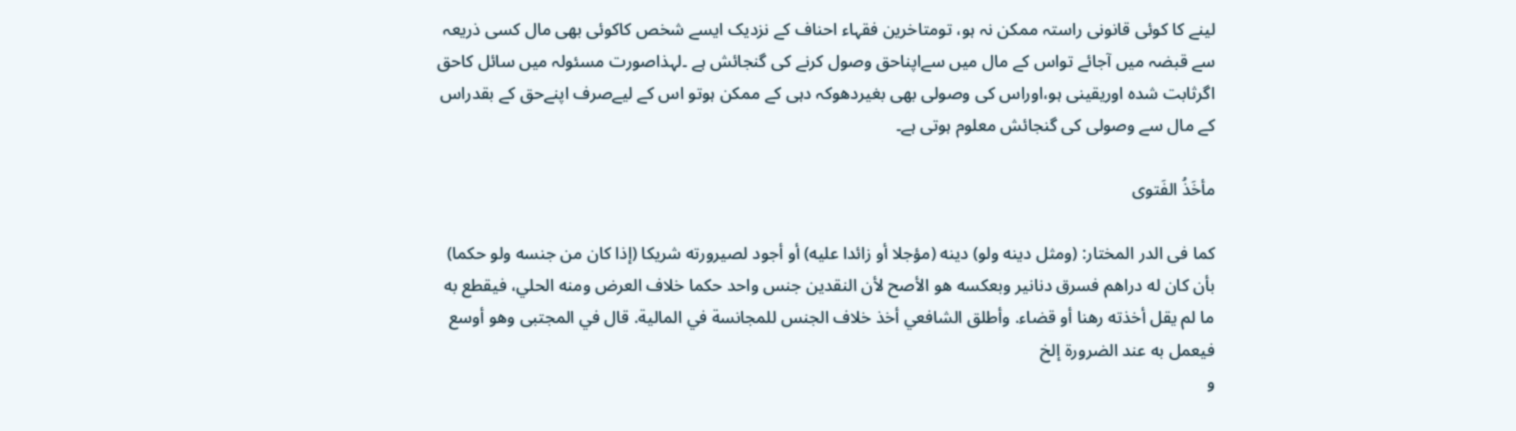لینے کا کوئی قانونی راستہ ممکن نہ ہو، تومتاخرین فقہاء احناف کے نزدیک ایسے شخص کاکوئی بھی مال کسی ذریعہ سے قبضہ میں آجائے تواس کے مال میں سےاپناحق وصول کرنے کی گنجائش ہے ۔لہذاصورت مسئولہ میں سائل کاحق اگرثابت شدہ اوریقینی ہو،اوراس کی وصولی بھی بغیردھوکہ دہی کے ممکن ہوتو اس کے لیےصرف اپنےحق کے بقدراس کے مال سے وصولی کی گنجائش معلوم ہوتی ہے۔

مأخَذُ الفَتوی

کما فی الدر المختار: (ومثل دينه ولو) دينه (مؤجلا أو زائدا عليه) أو أجود لصيرورته شريكا (إذا كان من جنسه ولو حكما) بأن كان له دراهم فسرق دنانير وبعكسه هو الأصح لأن النقدين جنس واحد حكما خلاف العرض ومنه الحلي، فيقطع به ما لم يقل أخذته رهنا أو قضاء. وأطلق الشافعي أخذ خلاف الجنس للمجانسة في المالية. قال في المجتبى وهو أوسع فيعمل به عند الضرورة إلخ
و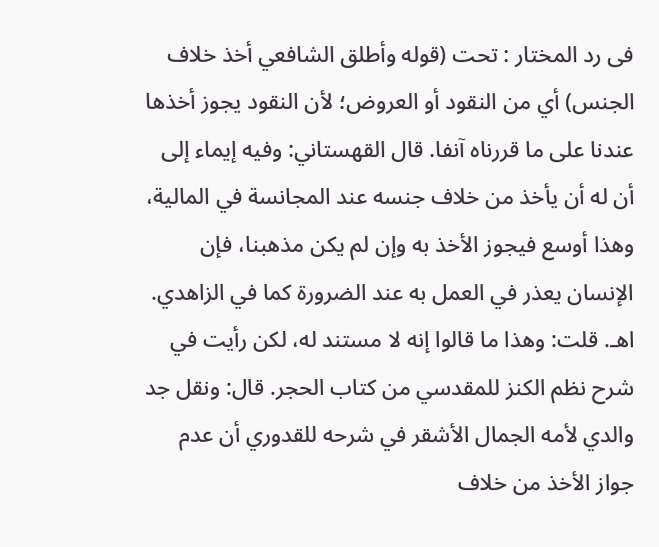فی رد المختار : تحت (قوله وأطلق الشافعي أخذ خلاف الجنس) أي من النقود أو العروض؛ لأن النقود يجوز أخذها عندنا على ما قررناه آنفا. قال القهستاني: وفيه إيماء إلى أن له أن يأخذ من خلاف جنسه عند المجانسة في المالية، وهذا أوسع فيجوز الأخذ به وإن لم يكن مذهبنا، فإن الإنسان يعذر في العمل به عند الضرورة كما في الزاهدي. اهـ. قلت: وهذا ما قالوا إنه لا مستند له، لكن رأيت في شرح نظم الكنز للمقدسي من كتاب الحجر. قال: ونقل جد والدي لأمه الجمال الأشقر في شرحه للقدوري أن عدم جواز الأخذ من خلاف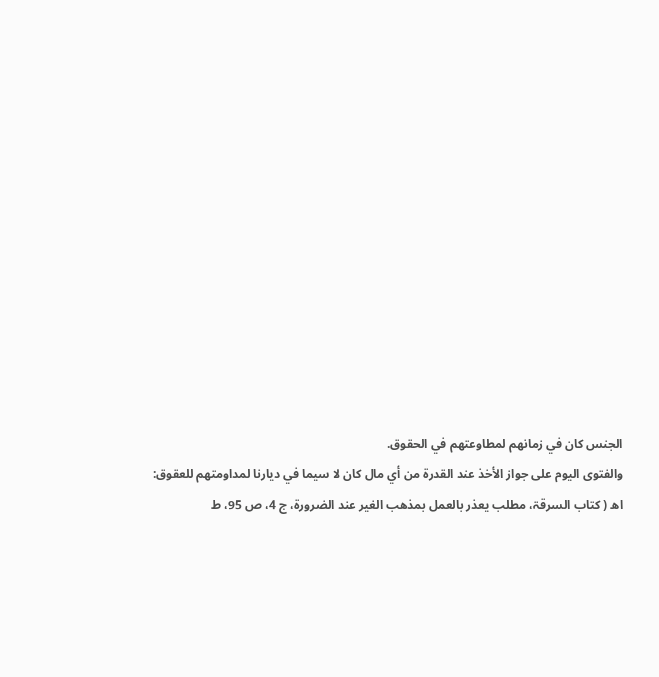الجنس كان في زمانهم لمطاوعتهم في الحقوق. والفتوى ‌اليوم ‌على ‌جواز ‌الأخذ ‌عند ‌القدرة ‌من ‌أي ‌مال ‌كان ‌لا ‌سيما ‌في ‌ديارنا ‌لمداومتهم ‌للعقوق: اھ ( کتاب السرقۃ، مطلب يعذر بالعمل بمذهب الغير عند الضرورة، ج 4، ص 95، ط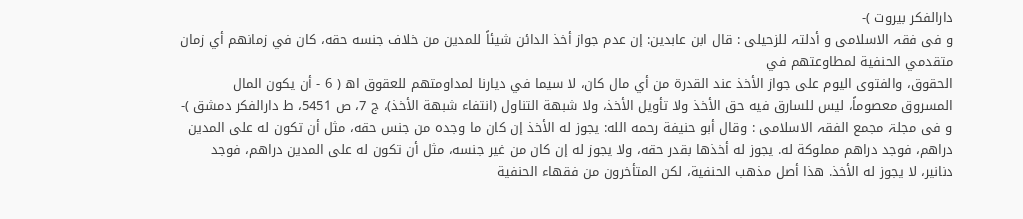دارالفکر بیروت )-
و فی فقہ الاسلامی و أدلتہ للزحیلی : قال ابن عابدين: إن عدم جواز أخذ الدائن شيئاً للمدين من خلاف جنسه حقه، كان في زمانهم أي زمان متقدمي الحنفية لمطاوعتهم في الحقوق، ‌والفتوى ‌اليوم ‌على ‌جواز ‌الأخذ ‌عند ‌القدرة ‌من ‌أي ‌مال ‌كان، ‌لا ‌سيما ‌في ‌ديارنا ‌لمداومتهم ‌للعقوق اھ ( 6 - أن يكون المال المسروق معصوماً، ليس للسارق فيه حق الأخذ ولا تأويل الأخذ، ولا شبهة التناول (انتفاء شبهة الأخذ)، ج 7، ص 5451، ط دارالفکر دمشق )-
و فی مجلۃ مجمع الفقہ الاسلامی : وقال أبو حنيفة رحمه الله: يجوز له الأخذ إن كان ما وجده من جنس حقه، مثل أن تكون له على المدين دراهم، فوجد دراهم مملوكة له. يجوز له أخذها بقدر حقه، ولا يجوز له إن كان من غير جنسه، مثل أن تكون له على المدين دراهم، فوجد دنانير، لا يجوز له الأخذ. هذا أصل مذهب الحنفية، لكن المتأخرون من فقهاء الحنفية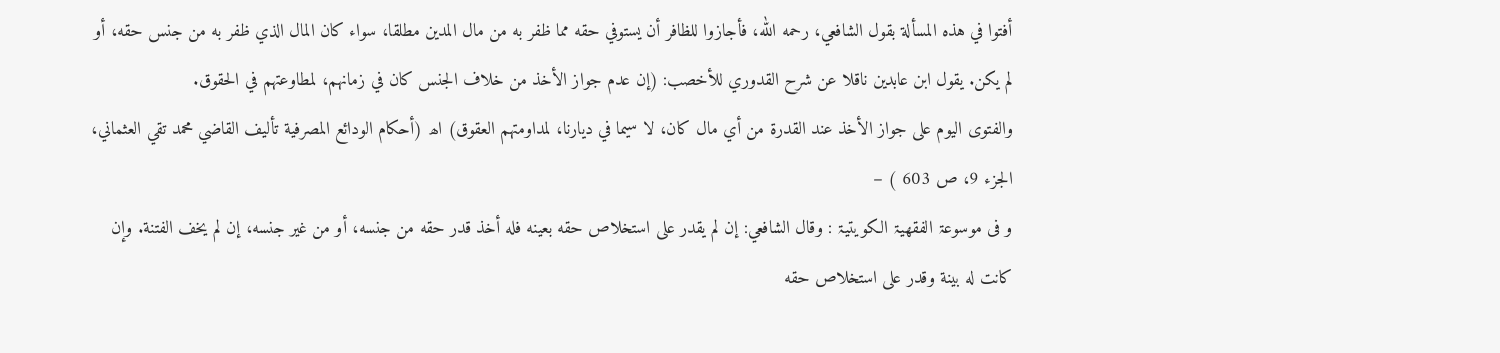أفتوا في هذه المسألة بقول الشافعي، رحمه الله، فأجازوا للظافر أن يستوفي حقه مما ظفر به من مال المدين مطلقا، سواء كان المال الذي ظفر به من جنس حقه، أو لم يكن. يقول ابن عابدين ناقلا عن شرح القدوري للأخصب: (إن عدم جواز الأخذ من خلاف الجنس كان في زمانهم، لمطاوعتهم في الحقوق. والفتوى ‌اليوم ‌على ‌جواز ‌الأخذ ‌عند ‌القدرة من أي مال كان، لا سيما في ديارنا، لمداومتهم العقوق) اھ (أحكام الودائع المصرفية تأليف القاضي محمد تقي العثماني، الجزء 9، ص 603 ) –
و فی موسوعۃ الفقھیۃ الکویتیۃ : وقال الشافعي: إن لم يقدر على استخلاص حقه بعينه فله أخذ قدر حقه من جنسه، أو من غير جنسه، إن لم يخف الفتنة. وإن كانت له بينة وقدر على استخلاص حقه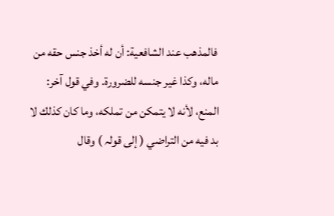فالمذهب عند الشافعية: أن له أخذ جنس حقه من ماله، وكذا غير جنسه للضرورة. وفي قول آخر: المنع، لأنه لا يتمكن من تملكه، وما كان كذلك لا بد فيه من التراضي ( إلی قولہ ) وقال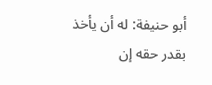أبو حنيفة: له أن يأخذ بقدر حقه إن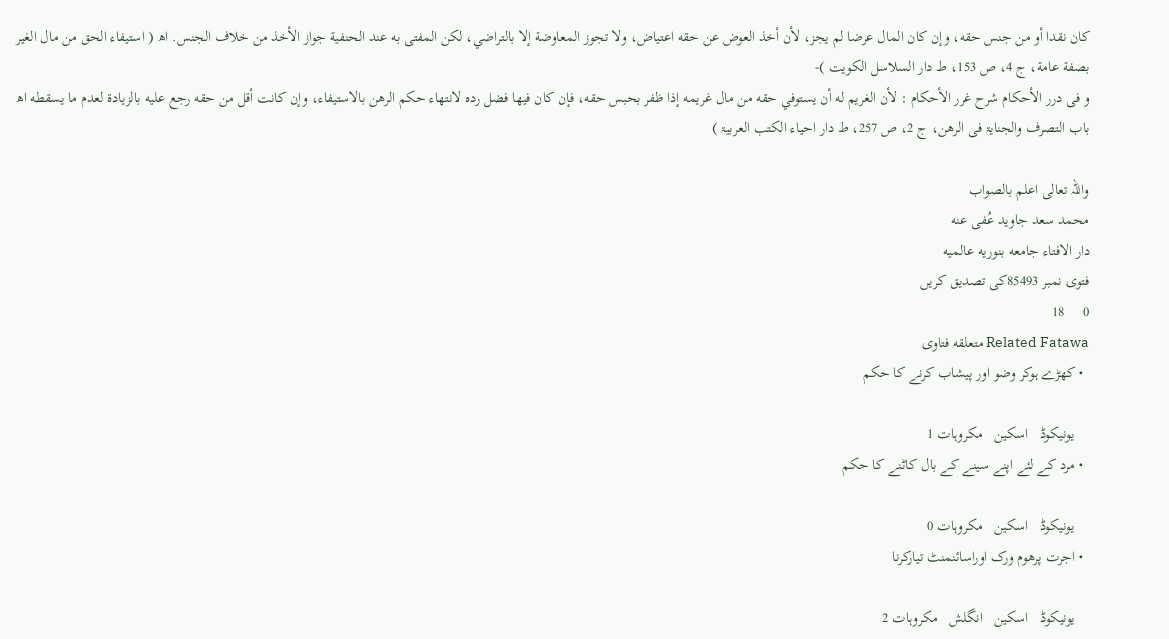كان نقدا أو من جنس حقه، وإن كان المال عرضا لم يجز، لأن أخذ العوض عن حقه اعتياض، ولا تجوز المعاوضة إلا بالتراضي، لكن المفتى به عند الحنفية جواز الأخذ من خلاف الجنس. اھ ( استيفاء الحق من مال الغير بصفة عامة، ج 4، ص 153، ط دار السلاسل الکویت )-
و فی درر الأحکام شرح غرر الأحکام : لأن الغريم له أن يستوفي حقه من مال غريمه إذا ظفر بحبس حقه، فإن كان فيها فضل رده لانتهاء حكم الرهن بالاستيفاء، وإن كانت أقل من حقه رجع عليه بالزيادة لعدم ما يسقطه اھ باب التصرف والجنایۃ فی الرھن، ج 2، ص 257، ط دار احیاء الکتب العربیۃ )

واللہ تعالی اعلم بالصواب
محمد سعد جاوید عُفی عنه
دار الافتاء جامعه بنوریه عالمیه
فتوی نمبر 85493کی تصدیق کریں
0     18
Related Fatawa متعلقه فتاوی
  • کھڑے ہوکر وضو اور پیشاب کرنے کا حکم

    یونیکوڈ   اسکین   مکروہات 1
  • مرد کے لئے اپنے سینے کے بال کاٹنے کا حکم

    یونیکوڈ   اسکین   مکروہات 0
  • اجرت پرھوم ورک اوراسائنمنٹ تیارکرنا

    یونیکوڈ   اسکین   انگلش   مکروہات 2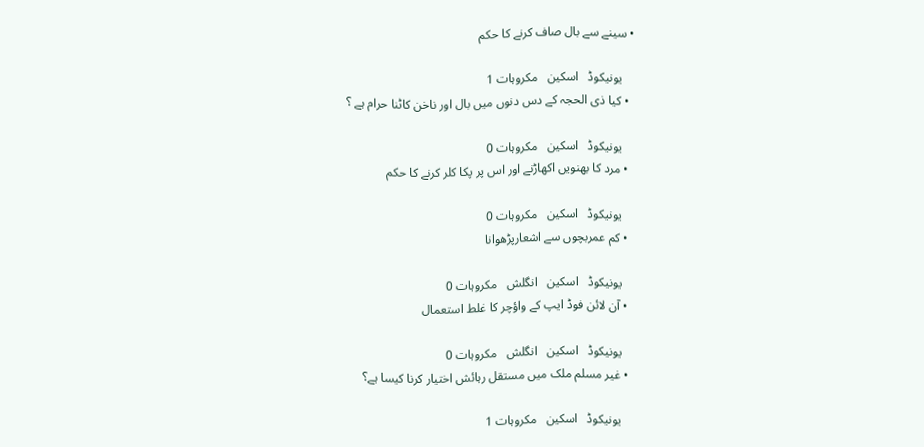• سینے سے بال صاف کرنے کا حکم

    یونیکوڈ   اسکین   مکروہات 1
  • کیا ذی الحجہ کے دس دنوں میں بال اور ناخن کاٹنا حرام ہے ؟

    یونیکوڈ   اسکین   مکروہات 0
  • مرد کا بھنویں اکھاڑنے اور اس پر پکا کلر کرنے کا حکم

    یونیکوڈ   اسکین   مکروہات 0
  • کم عمربچوں سے اشعارپڑھوانا

    یونیکوڈ   اسکین   انگلش   مکروہات 0
  • آن لائن فوڈ ایپ کے واؤچر کا غلط استعمال

    یونیکوڈ   اسکین   انگلش   مکروہات 0
  • غیر مسلم ملک میں مستقل رہائش اختیار کرنا کیسا ہے؟

    یونیکوڈ   اسکین   مکروہات 1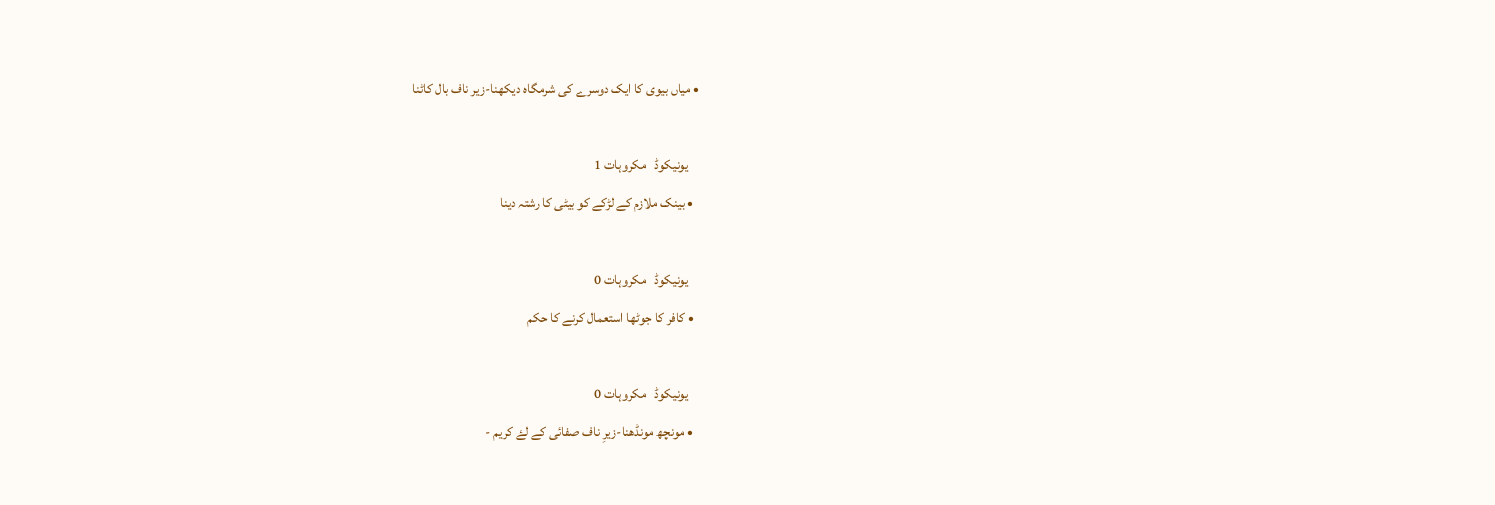• میاں بیوی کا ایک دوسرے کی شرمگاہ دیکھنا-زیر ناف بال کاٹنا

    یونیکوڈ   مکروہات 1
  • بینک ملازم کے لڑکے کو بیٹی کا رشتہ دینا

    یونیکوڈ   مکروہات 0
  • کافر کا جوٹھا استعمال کرنے کا حکم

    یونیکوڈ   مکروہات 0
  • مونچھ مونڈھنا-زیرِ ناف صفائی کے لۓ کریم -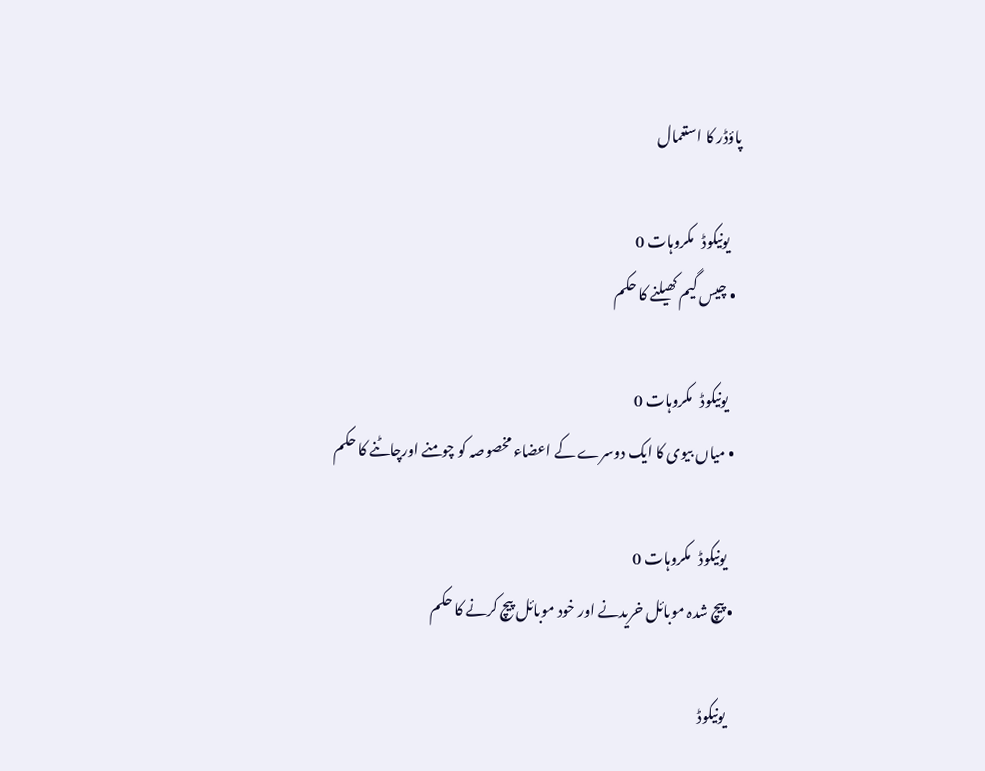پاؤڈر کا استعمال

    یونیکوڈ   مکروہات 0
  • چیس گیم کھیلنے کا حکم

    یونیکوڈ   مکروہات 0
  • میاں بیوی کا ایک دوسرے کے اعضاء مخصوصہ کو چومنے اورچاٹنے کا حکم

    یونیکوڈ   مکروہات 0
  • پیچ شدہ موبائل خریدنے اور خود موبائل پیچ کرنے کا حکم

    یونیکوڈ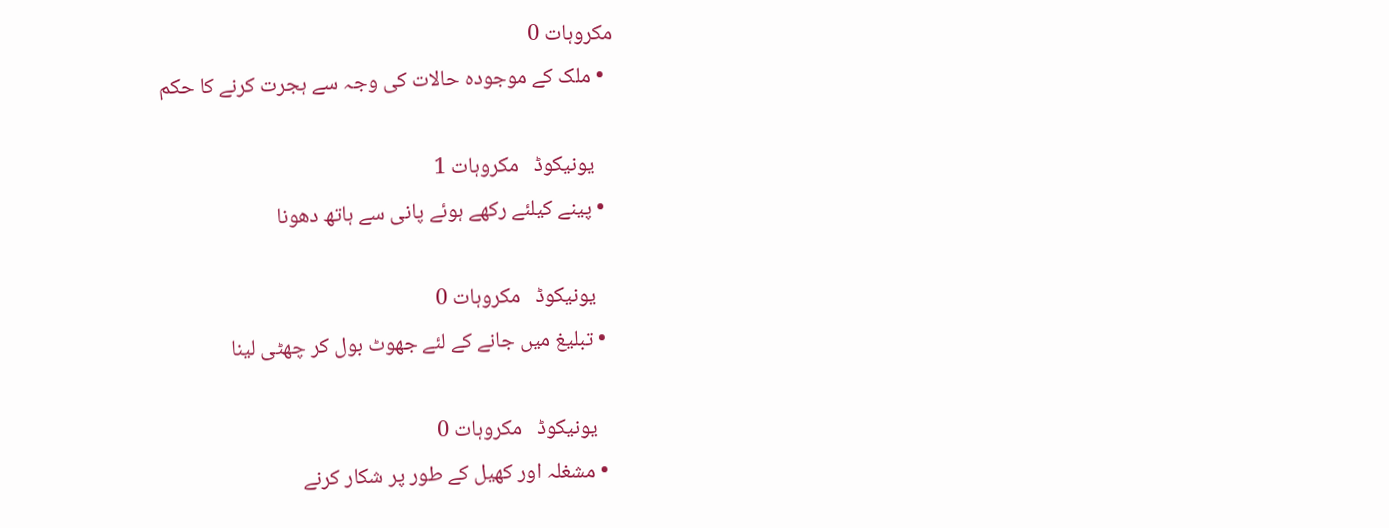مکروہات 0
  • ملک کے موجودہ حالات کی وجہ سے ہجرت کرنے کا حکم

    یونیکوڈ   مکروہات 1
  • پینے کیلئے رکھے ہوئے پانی سے ہاتھ دھونا

    یونیکوڈ   مکروہات 0
  • تبلیغ میں جانے کے لئے جھوٹ بول کر چھٹی لینا

    یونیکوڈ   مکروہات 0
  • مشغلہ اور کھیل کے طور پر شکار کرنے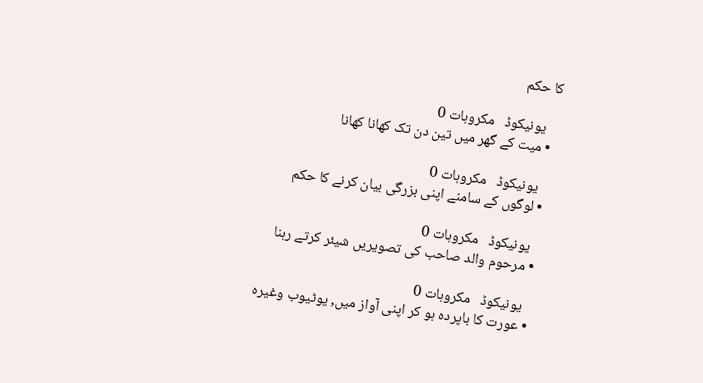کا حکم

    یونیکوڈ   مکروہات 0
  • میت کے گھر میں تین دن تک کھانا کھانا

    یونیکوڈ   مکروہات 0
  • لوگوں کے سامنے اپنی بزرگی بیان کرنے کا حکم

    یونیکوڈ   مکروہات 0
  • مرحوم والد صاحب کی تصویریں شیئر کرتے رہنا

    یونیکوڈ   مکروہات 0
  • عورت کا باپردہ ہو کر اپنی آواز میں, یوٹیوب وغیرہ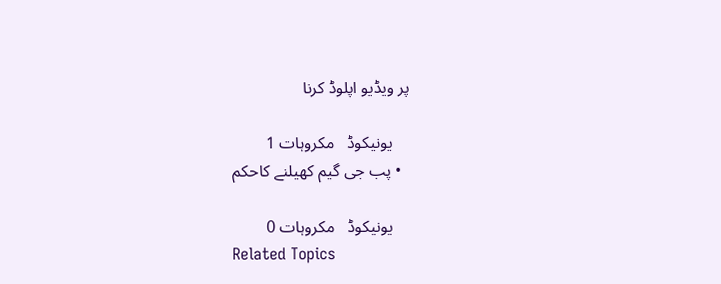پر ویڈیو اپلوڈ کرنا

    یونیکوڈ   مکروہات 1
  • پب جی گیم کھیلنے کاحکم

    یونیکوڈ   مکروہات 0
Related Topics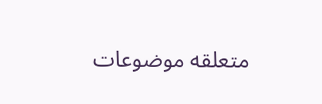متعلقه موضوعات